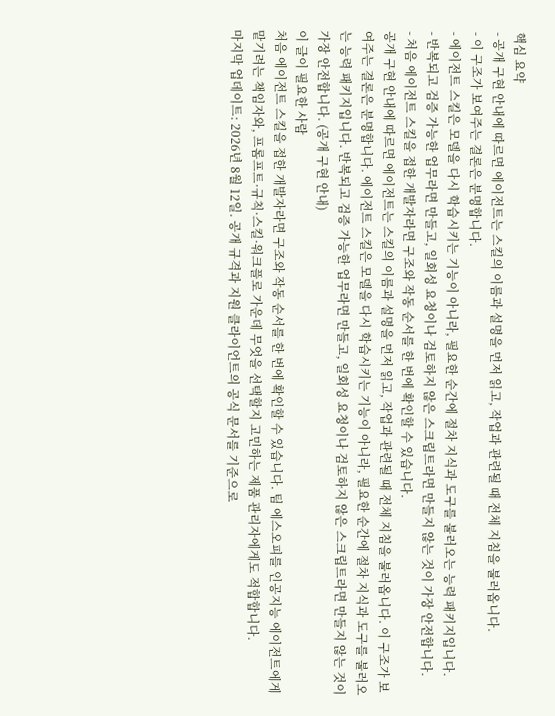핵심 요약
- 공개 구현 안내에 따르면 에이전트는 스킬의 이름과 설명을 먼저 읽고, 작업과 관련될 때 전체 지침을 불러옵니다.
- 이 구조가 보여주는 결론은 분명합니다.
- 에이전트 스킬은 모델을 다시 학습시키는 기능이 아니라, 필요한 순간에 절차 지식과 도구를 불러오는 능력 패키지입니다.
- 반복되고 검증 가능한 업무라면 만들고, 일회성 요청이나 검토하지 않은 스크립트라면 만들지 않는 것이 가장 안전합니다.
- 처음 에이전트 스킬을 접한 개발자라면 구조와 작동 순서를 한 번에 확인할 수 있습니다.
공개 구현 안내에 따르면 에이전트는 스킬의 이름과 설명을 먼저 읽고, 작업과 관련될 때 전체 지침을 불러옵니다. 이 구조가 보여주는 결론은 분명합니다. 에이전트 스킬은 모델을 다시 학습시키는 기능이 아니라, 필요한 순간에 절차 지식과 도구를 불러오는 능력 패키지입니다. 반복되고 검증 가능한 업무라면 만들고, 일회성 요청이나 검토하지 않은 스크립트라면 만들지 않는 것이 가장 안전합니다. (공개 구현 안내)
이 글이 필요한 사람
처음 에이전트 스킬을 접한 개발자라면 구조와 작동 순서를 한 번에 확인할 수 있습니다. 팀 에스오피를 인공지능 에이전트에게 맡기려는 책임자와, 프롬프트·규칙·스킬·워크플로 가운데 무엇을 선택할지 고민하는 제품 관리자에게도 적합합니다.
마지막 업데이트: 2026년 8월 12일. 공개 규격과 지원 클라이언트의 공식 문서를 기준으로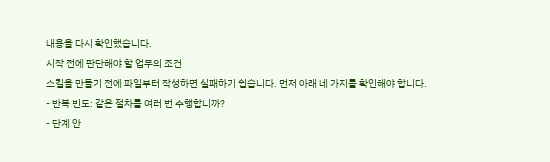내용을 다시 확인했습니다.
시작 전에 판단해야 할 업무의 조건
스킬을 만들기 전에 파일부터 작성하면 실패하기 쉽습니다. 먼저 아래 네 가지를 확인해야 합니다.
- 반복 빈도: 같은 절차를 여러 번 수행합니까?
- 단계 안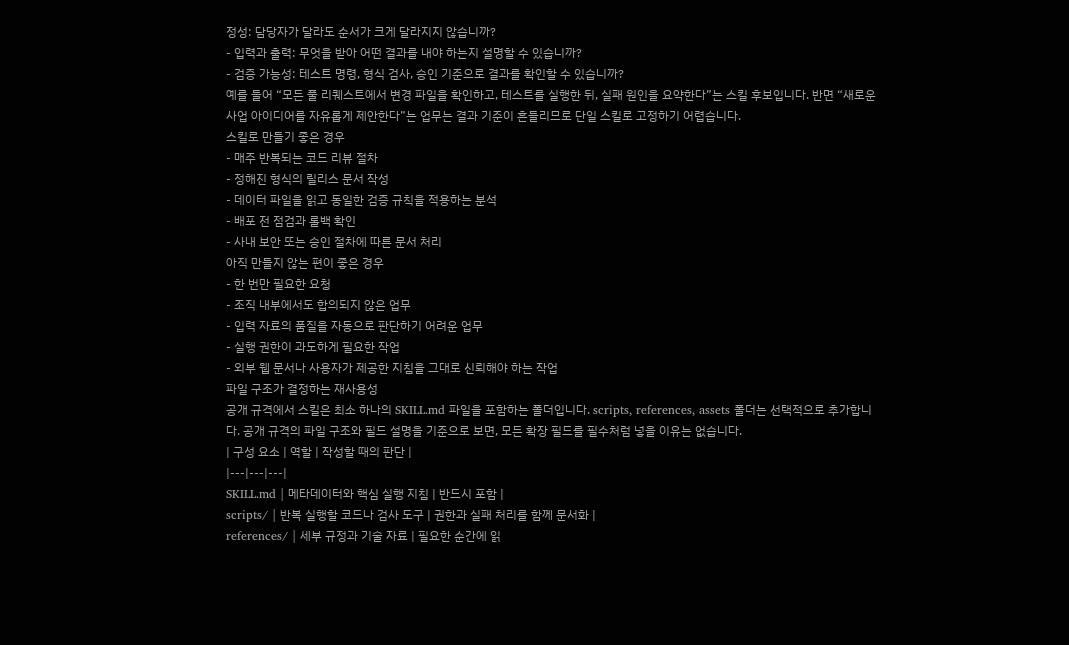정성: 담당자가 달라도 순서가 크게 달라지지 않습니까?
- 입력과 출력: 무엇을 받아 어떤 결과를 내야 하는지 설명할 수 있습니까?
- 검증 가능성: 테스트 명령, 형식 검사, 승인 기준으로 결과를 확인할 수 있습니까?
예를 들어 “모든 풀 리퀘스트에서 변경 파일을 확인하고, 테스트를 실행한 뒤, 실패 원인을 요약한다”는 스킬 후보입니다. 반면 “새로운 사업 아이디어를 자유롭게 제안한다”는 업무는 결과 기준이 흔들리므로 단일 스킬로 고정하기 어렵습니다.
스킬로 만들기 좋은 경우
- 매주 반복되는 코드 리뷰 절차
- 정해진 형식의 릴리스 문서 작성
- 데이터 파일을 읽고 동일한 검증 규칙을 적용하는 분석
- 배포 전 점검과 롤백 확인
- 사내 보안 또는 승인 절차에 따른 문서 처리
아직 만들지 않는 편이 좋은 경우
- 한 번만 필요한 요청
- 조직 내부에서도 합의되지 않은 업무
- 입력 자료의 품질을 자동으로 판단하기 어려운 업무
- 실행 권한이 과도하게 필요한 작업
- 외부 웹 문서나 사용자가 제공한 지침을 그대로 신뢰해야 하는 작업
파일 구조가 결정하는 재사용성
공개 규격에서 스킬은 최소 하나의 SKILL.md 파일을 포함하는 폴더입니다. scripts, references, assets 폴더는 선택적으로 추가합니다. 공개 규격의 파일 구조와 필드 설명을 기준으로 보면, 모든 확장 필드를 필수처럼 넣을 이유는 없습니다.
| 구성 요소 | 역할 | 작성할 때의 판단 |
|---|---|---|
SKILL.md | 메타데이터와 핵심 실행 지침 | 반드시 포함 |
scripts/ | 반복 실행할 코드나 검사 도구 | 권한과 실패 처리를 함께 문서화 |
references/ | 세부 규정과 기술 자료 | 필요한 순간에 읽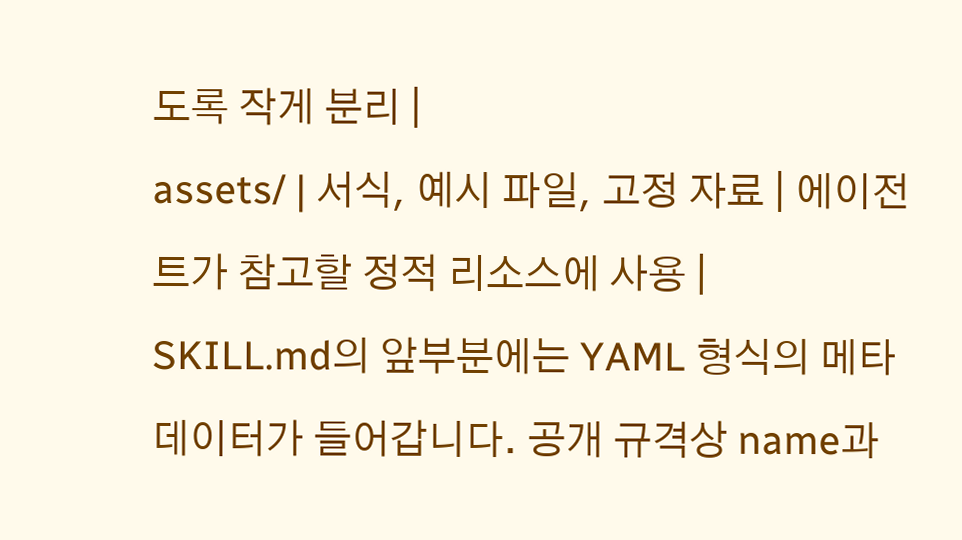도록 작게 분리 |
assets/ | 서식, 예시 파일, 고정 자료 | 에이전트가 참고할 정적 리소스에 사용 |
SKILL.md의 앞부분에는 YAML 형식의 메타데이터가 들어갑니다. 공개 규격상 name과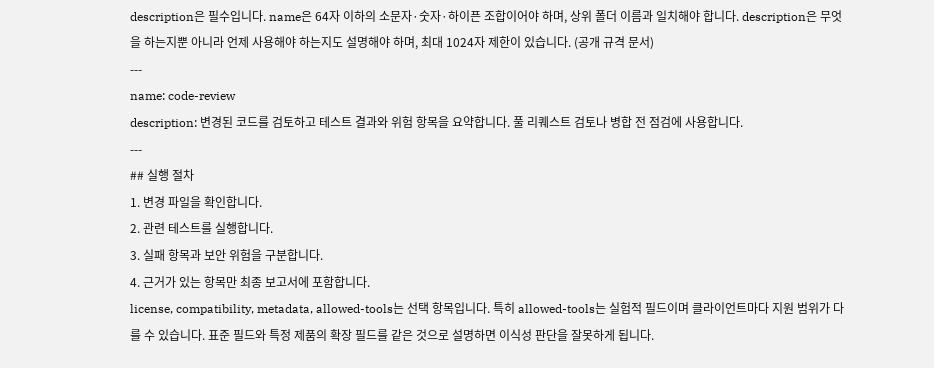description은 필수입니다. name은 64자 이하의 소문자·숫자·하이픈 조합이어야 하며, 상위 폴더 이름과 일치해야 합니다. description은 무엇을 하는지뿐 아니라 언제 사용해야 하는지도 설명해야 하며, 최대 1024자 제한이 있습니다. (공개 규격 문서)
---
name: code-review
description: 변경된 코드를 검토하고 테스트 결과와 위험 항목을 요약합니다. 풀 리퀘스트 검토나 병합 전 점검에 사용합니다.
---
## 실행 절차
1. 변경 파일을 확인합니다.
2. 관련 테스트를 실행합니다.
3. 실패 항목과 보안 위험을 구분합니다.
4. 근거가 있는 항목만 최종 보고서에 포함합니다.
license, compatibility, metadata, allowed-tools는 선택 항목입니다. 특히 allowed-tools는 실험적 필드이며 클라이언트마다 지원 범위가 다를 수 있습니다. 표준 필드와 특정 제품의 확장 필드를 같은 것으로 설명하면 이식성 판단을 잘못하게 됩니다.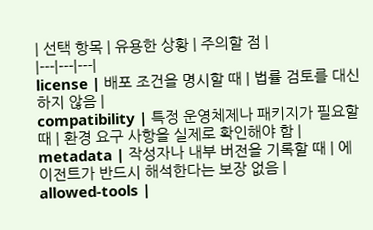| 선택 항목 | 유용한 상황 | 주의할 점 |
|---|---|---|
license | 배포 조건을 명시할 때 | 법률 검토를 대신하지 않음 |
compatibility | 특정 운영체제나 패키지가 필요할 때 | 환경 요구 사항을 실제로 확인해야 함 |
metadata | 작성자나 내부 버전을 기록할 때 | 에이전트가 반드시 해석한다는 보장 없음 |
allowed-tools |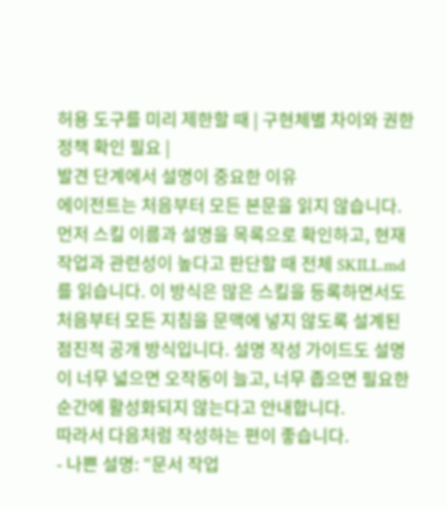허용 도구를 미리 제한할 때 | 구현체별 차이와 권한 정책 확인 필요 |
발견 단계에서 설명이 중요한 이유
에이전트는 처음부터 모든 본문을 읽지 않습니다. 먼저 스킬 이름과 설명을 목록으로 확인하고, 현재 작업과 관련성이 높다고 판단할 때 전체 SKILL.md를 읽습니다. 이 방식은 많은 스킬을 등록하면서도 처음부터 모든 지침을 문맥에 넣지 않도록 설계된 점진적 공개 방식입니다. 설명 작성 가이드도 설명이 너무 넓으면 오작동이 늘고, 너무 좁으면 필요한 순간에 활성화되지 않는다고 안내합니다.
따라서 다음처럼 작성하는 편이 좋습니다.
- 나쁜 설명: “문서 작업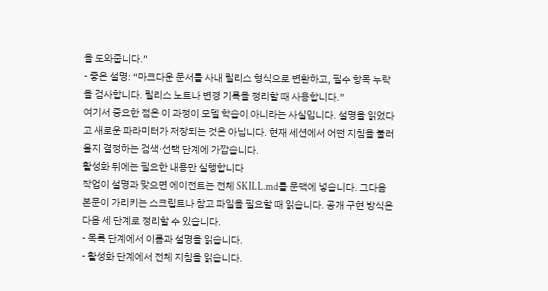을 도와줍니다.”
- 좋은 설명: “마크다운 문서를 사내 릴리스 형식으로 변환하고, 필수 항목 누락을 검사합니다. 릴리스 노트나 변경 기록을 정리할 때 사용합니다.”
여기서 중요한 점은 이 과정이 모델 학습이 아니라는 사실입니다. 설명을 읽었다고 새로운 파라미터가 저장되는 것은 아닙니다. 현재 세션에서 어떤 지침을 불러올지 결정하는 검색·선택 단계에 가깝습니다.
활성화 뒤에는 필요한 내용만 실행합니다
작업이 설명과 맞으면 에이전트는 전체 SKILL.md를 문맥에 넣습니다. 그다음 본문이 가리키는 스크립트나 참고 파일을 필요할 때 읽습니다. 공개 구현 방식은 다음 세 단계로 정리할 수 있습니다.
- 목록 단계에서 이름과 설명을 읽습니다.
- 활성화 단계에서 전체 지침을 읽습니다.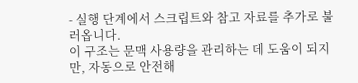- 실행 단계에서 스크립트와 참고 자료를 추가로 불러옵니다.
이 구조는 문맥 사용량을 관리하는 데 도움이 되지만, 자동으로 안전해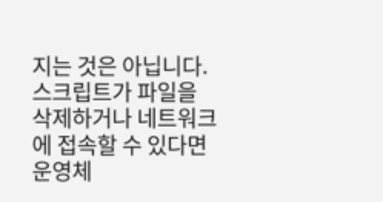지는 것은 아닙니다. 스크립트가 파일을 삭제하거나 네트워크에 접속할 수 있다면 운영체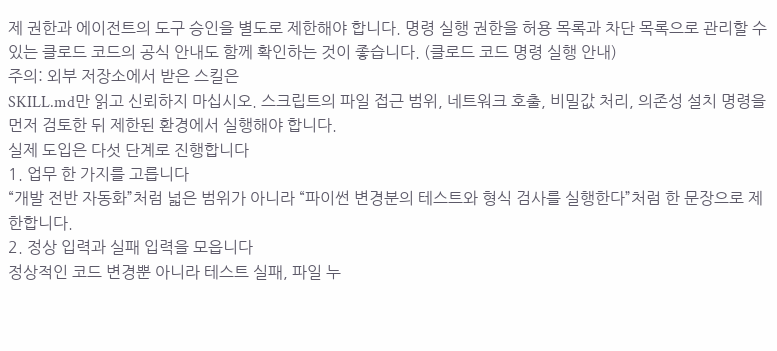제 권한과 에이전트의 도구 승인을 별도로 제한해야 합니다. 명령 실행 권한을 허용 목록과 차단 목록으로 관리할 수 있는 클로드 코드의 공식 안내도 함께 확인하는 것이 좋습니다. (클로드 코드 명령 실행 안내)
주의: 외부 저장소에서 받은 스킬은
SKILL.md만 읽고 신뢰하지 마십시오. 스크립트의 파일 접근 범위, 네트워크 호출, 비밀값 처리, 의존성 설치 명령을 먼저 검토한 뒤 제한된 환경에서 실행해야 합니다.
실제 도입은 다섯 단계로 진행합니다
1. 업무 한 가지를 고릅니다
“개발 전반 자동화”처럼 넓은 범위가 아니라 “파이썬 변경분의 테스트와 형식 검사를 실행한다”처럼 한 문장으로 제한합니다.
2. 정상 입력과 실패 입력을 모읍니다
정상적인 코드 변경뿐 아니라 테스트 실패, 파일 누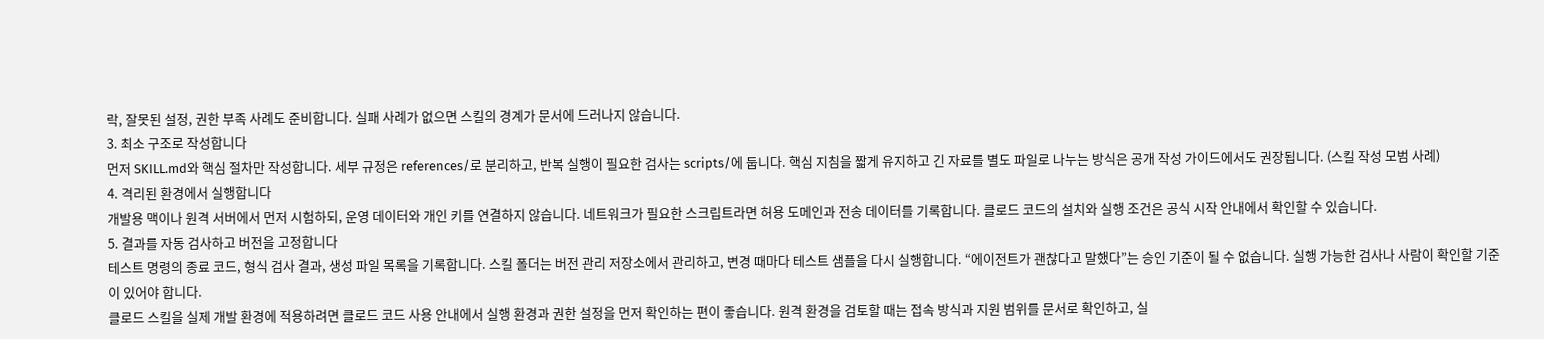락, 잘못된 설정, 권한 부족 사례도 준비합니다. 실패 사례가 없으면 스킬의 경계가 문서에 드러나지 않습니다.
3. 최소 구조로 작성합니다
먼저 SKILL.md와 핵심 절차만 작성합니다. 세부 규정은 references/로 분리하고, 반복 실행이 필요한 검사는 scripts/에 둡니다. 핵심 지침을 짧게 유지하고 긴 자료를 별도 파일로 나누는 방식은 공개 작성 가이드에서도 권장됩니다. (스킬 작성 모범 사례)
4. 격리된 환경에서 실행합니다
개발용 맥이나 원격 서버에서 먼저 시험하되, 운영 데이터와 개인 키를 연결하지 않습니다. 네트워크가 필요한 스크립트라면 허용 도메인과 전송 데이터를 기록합니다. 클로드 코드의 설치와 실행 조건은 공식 시작 안내에서 확인할 수 있습니다.
5. 결과를 자동 검사하고 버전을 고정합니다
테스트 명령의 종료 코드, 형식 검사 결과, 생성 파일 목록을 기록합니다. 스킬 폴더는 버전 관리 저장소에서 관리하고, 변경 때마다 테스트 샘플을 다시 실행합니다. “에이전트가 괜찮다고 말했다”는 승인 기준이 될 수 없습니다. 실행 가능한 검사나 사람이 확인할 기준이 있어야 합니다.
클로드 스킬을 실제 개발 환경에 적용하려면 클로드 코드 사용 안내에서 실행 환경과 권한 설정을 먼저 확인하는 편이 좋습니다. 원격 환경을 검토할 때는 접속 방식과 지원 범위를 문서로 확인하고, 실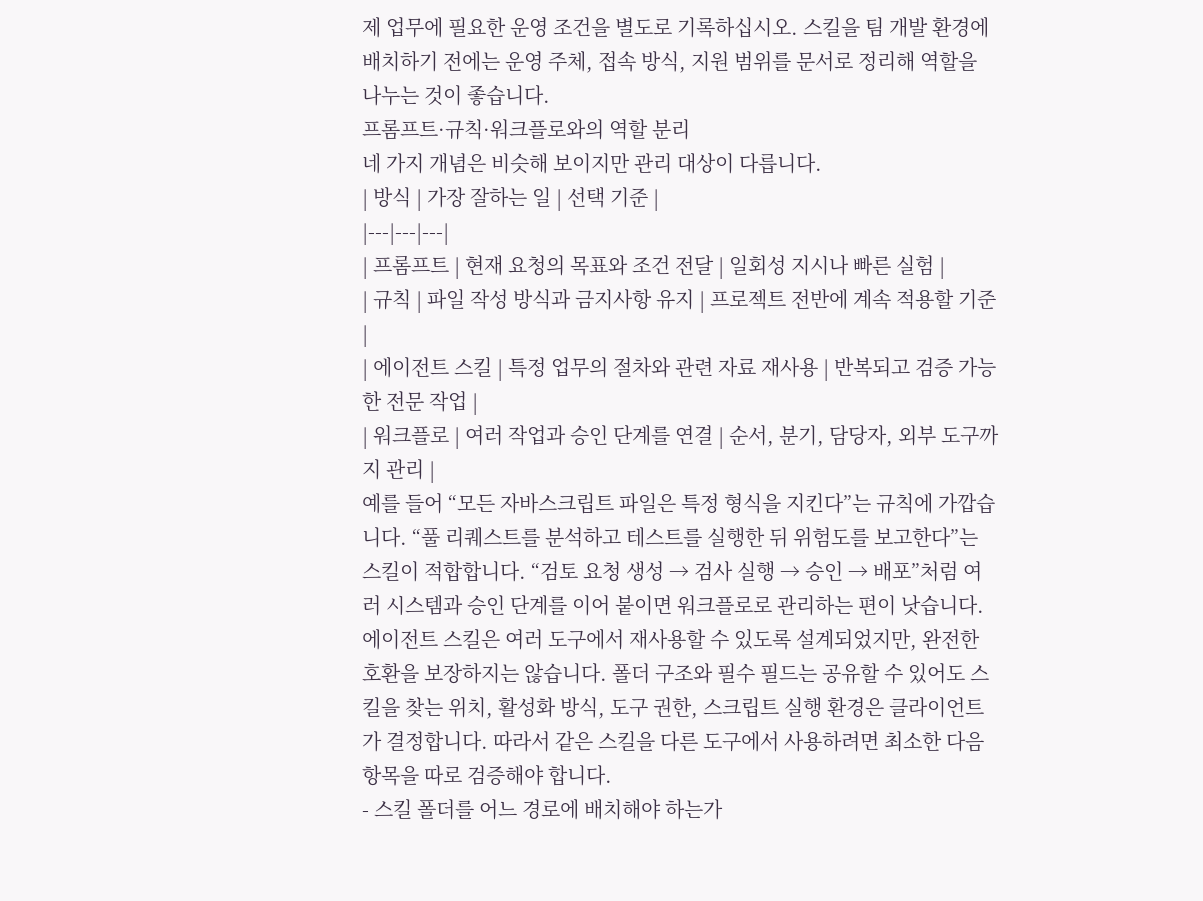제 업무에 필요한 운영 조건을 별도로 기록하십시오. 스킬을 팀 개발 환경에 배치하기 전에는 운영 주체, 접속 방식, 지원 범위를 문서로 정리해 역할을 나누는 것이 좋습니다.
프롬프트·규칙·워크플로와의 역할 분리
네 가지 개념은 비슷해 보이지만 관리 대상이 다릅니다.
| 방식 | 가장 잘하는 일 | 선택 기준 |
|---|---|---|
| 프롬프트 | 현재 요청의 목표와 조건 전달 | 일회성 지시나 빠른 실험 |
| 규칙 | 파일 작성 방식과 금지사항 유지 | 프로젝트 전반에 계속 적용할 기준 |
| 에이전트 스킬 | 특정 업무의 절차와 관련 자료 재사용 | 반복되고 검증 가능한 전문 작업 |
| 워크플로 | 여러 작업과 승인 단계를 연결 | 순서, 분기, 담당자, 외부 도구까지 관리 |
예를 들어 “모든 자바스크립트 파일은 특정 형식을 지킨다”는 규칙에 가깝습니다. “풀 리퀘스트를 분석하고 테스트를 실행한 뒤 위험도를 보고한다”는 스킬이 적합합니다. “검토 요청 생성 → 검사 실행 → 승인 → 배포”처럼 여러 시스템과 승인 단계를 이어 붙이면 워크플로로 관리하는 편이 낫습니다.
에이전트 스킬은 여러 도구에서 재사용할 수 있도록 설계되었지만, 완전한 호환을 보장하지는 않습니다. 폴더 구조와 필수 필드는 공유할 수 있어도 스킬을 찾는 위치, 활성화 방식, 도구 권한, 스크립트 실행 환경은 클라이언트가 결정합니다. 따라서 같은 스킬을 다른 도구에서 사용하려면 최소한 다음 항목을 따로 검증해야 합니다.
- 스킬 폴더를 어느 경로에 배치해야 하는가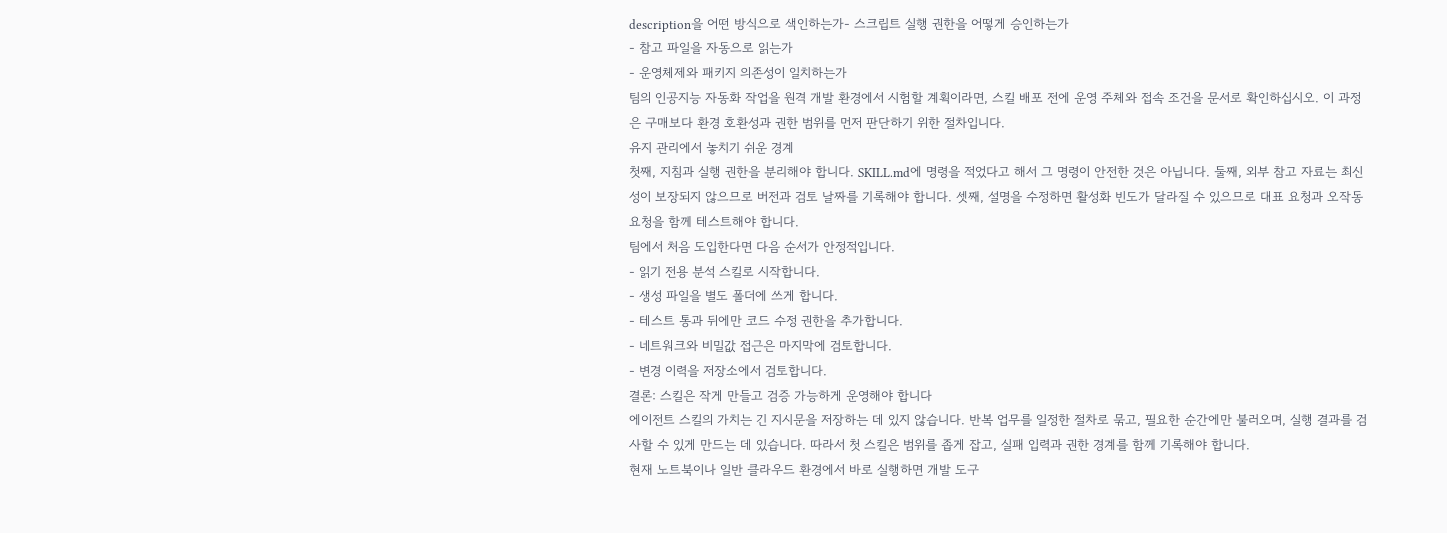description을 어떤 방식으로 색인하는가- 스크립트 실행 권한을 어떻게 승인하는가
- 참고 파일을 자동으로 읽는가
- 운영체제와 패키지 의존성이 일치하는가
팀의 인공지능 자동화 작업을 원격 개발 환경에서 시험할 계획이라면, 스킬 배포 전에 운영 주체와 접속 조건을 문서로 확인하십시오. 이 과정은 구매보다 환경 호환성과 권한 범위를 먼저 판단하기 위한 절차입니다.
유지 관리에서 놓치기 쉬운 경계
첫째, 지침과 실행 권한을 분리해야 합니다. SKILL.md에 명령을 적었다고 해서 그 명령이 안전한 것은 아닙니다. 둘째, 외부 참고 자료는 최신성이 보장되지 않으므로 버전과 검토 날짜를 기록해야 합니다. 셋째, 설명을 수정하면 활성화 빈도가 달라질 수 있으므로 대표 요청과 오작동 요청을 함께 테스트해야 합니다.
팀에서 처음 도입한다면 다음 순서가 안정적입니다.
- 읽기 전용 분석 스킬로 시작합니다.
- 생성 파일을 별도 폴더에 쓰게 합니다.
- 테스트 통과 뒤에만 코드 수정 권한을 추가합니다.
- 네트워크와 비밀값 접근은 마지막에 검토합니다.
- 변경 이력을 저장소에서 검토합니다.
결론: 스킬은 작게 만들고 검증 가능하게 운영해야 합니다
에이전트 스킬의 가치는 긴 지시문을 저장하는 데 있지 않습니다. 반복 업무를 일정한 절차로 묶고, 필요한 순간에만 불러오며, 실행 결과를 검사할 수 있게 만드는 데 있습니다. 따라서 첫 스킬은 범위를 좁게 잡고, 실패 입력과 권한 경계를 함께 기록해야 합니다.
현재 노트북이나 일반 클라우드 환경에서 바로 실행하면 개발 도구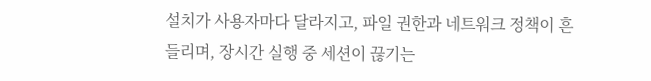설치가 사용자마다 달라지고, 파일 권한과 네트워크 정책이 흔들리며, 장시간 실행 중 세션이 끊기는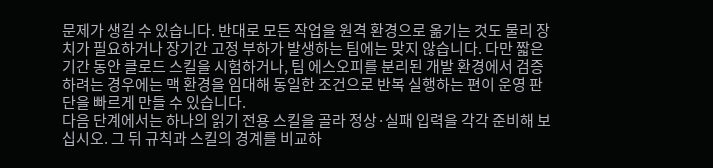문제가 생길 수 있습니다. 반대로 모든 작업을 원격 환경으로 옮기는 것도 물리 장치가 필요하거나 장기간 고정 부하가 발생하는 팀에는 맞지 않습니다. 다만 짧은 기간 동안 클로드 스킬을 시험하거나, 팀 에스오피를 분리된 개발 환경에서 검증하려는 경우에는 맥 환경을 임대해 동일한 조건으로 반복 실행하는 편이 운영 판단을 빠르게 만들 수 있습니다.
다음 단계에서는 하나의 읽기 전용 스킬을 골라 정상·실패 입력을 각각 준비해 보십시오. 그 뒤 규칙과 스킬의 경계를 비교하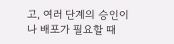고, 여러 단계의 승인이나 배포가 필요할 때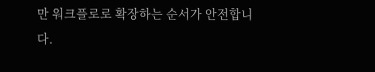만 워크플로로 확장하는 순서가 안전합니다.